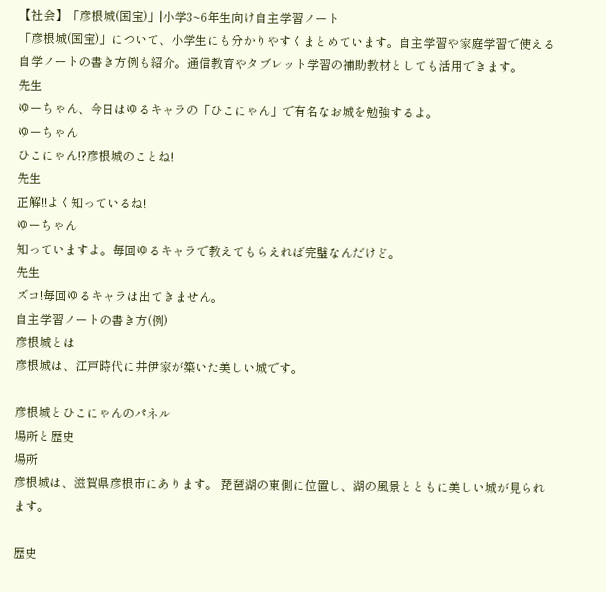【社会】「彦根城(国宝)」|小学3~6年生向け自主学習ノート
「彦根城(国宝)」について、小学生にも分かりやすくまとめています。自主学習や家庭学習で使える自学ノートの書き方例も紹介。通信教育やタブレット学習の補助教材としても活用できます。
先生
ゆーちゃん、今日はゆるキャラの「ひこにゃん」で有名なお城を勉強するよ。
ゆーちゃん
ひこにゃん!?彦根城のことね!
先生
正解!!よく知っているね!
ゆーちゃん
知っていますよ。毎回ゆるキャラで教えてもらえれば完璧なんだけど。
先生
ズコ!毎回ゆるキャラは出てきません。
自主学習ノートの書き方(例)
彦根城とは
彦根城は、江戸時代に井伊家が築いた美しい城です。

彦根城とひこにゃんのパネル
場所と歴史
場所
彦根城は、滋賀県彦根市にあります。 琵琶湖の東側に位置し、湖の風景とともに美しい城が見られます。

歴史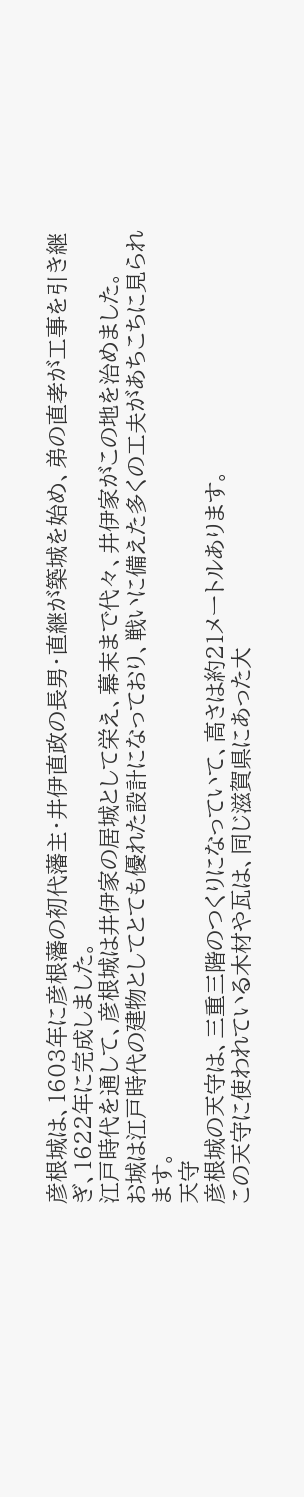彦根城は、1603年に彦根藩の初代藩主・井伊直政の長男・直継が築城を始め、弟の直孝が工事を引き継ぎ、1622年に完成しました。
江戸時代を通して、彦根城は井伊家の居城として栄え、幕末まで代々、井伊家がこの地を治めました。
お城は江戸時代の建物としてとても優れた設計になっており、戦いに備えた多くの工夫があちこちに見られます。
天守
彦根城の天守は、三重三階のつくりになっていて、高さは約21メートルあります。
この天守に使われている木材や瓦は、同じ滋賀県にあった大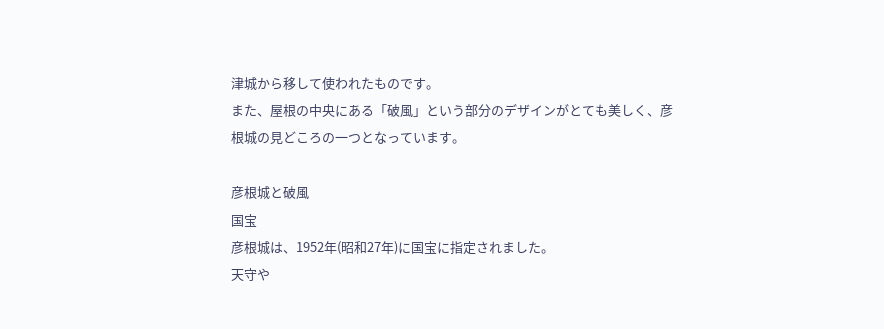津城から移して使われたものです。
また、屋根の中央にある「破風」という部分のデザインがとても美しく、彦根城の見どころの一つとなっています。

彦根城と破風
国宝
彦根城は、1952年(昭和27年)に国宝に指定されました。
天守や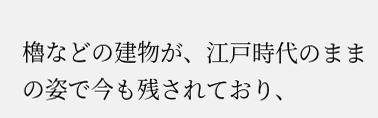櫓などの建物が、江戸時代のままの姿で今も残されており、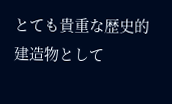とても貴重な歴史的建造物として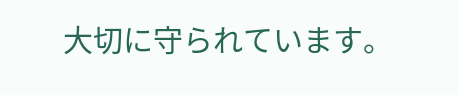大切に守られています。